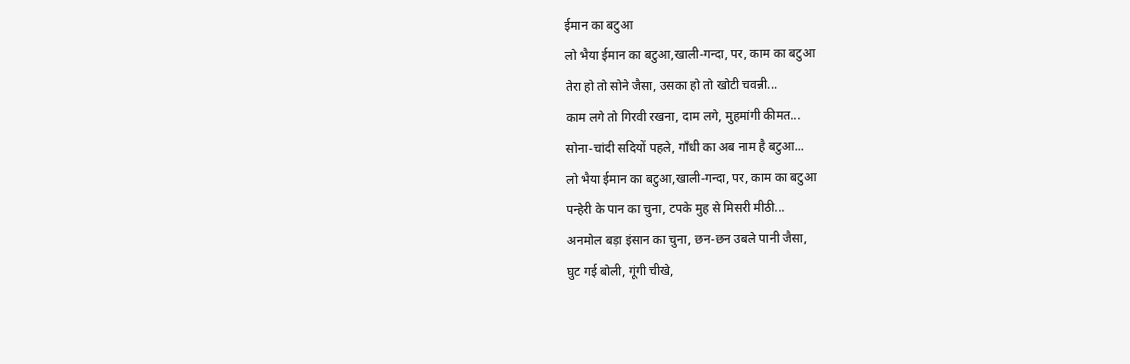ईमान का बटुआ
लो भैया ईमान का बटुआ,खाली-गन्दा, पर, काम का बटुआ
तेरा हो तो सोने जैसा, उसका हो तो खोटी चवन्नी...
काम लगे तो गिरवी रखना, दाम लगे, मुहमांगी कीमत...
सोना-चांदी सदियों पहले, गाँधी का अब नाम है बटुआ...
लो भैया ईमान का बटुआ,खाली-गन्दा, पर, काम का बटुआ
पन्हेरी के पान का चुना, टपके मुह से मिसरी मीठी...
अनमोल बड़ा इंसान का चुना, छन-छन उबले पानी जैसा,
घुट गई बोली, गूंगी चीखे,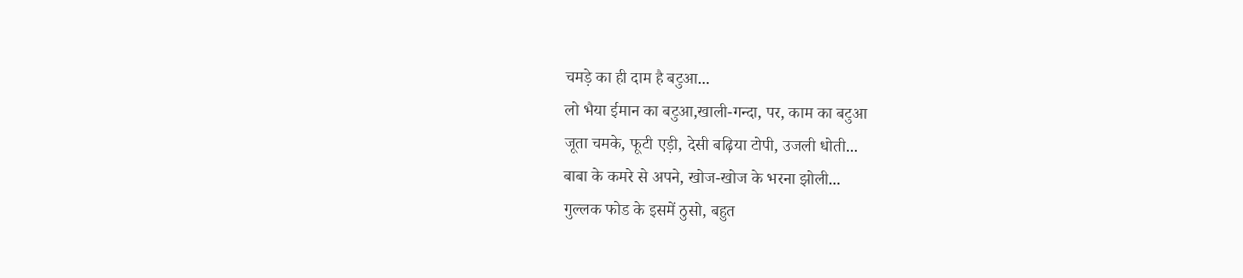चमड़े का ही दाम है बटुआ...
लो भैया ईमान का बटुआ,खाली-गन्दा, पर, काम का बटुआ
जूता चमके, फूटी एड़ी, देसी बढ़िया टोपी, उजली धोती...
बाबा के कमरे से अपने, खोज-खोज के भरना झोली...
गुल्लक फोड के इसमें ठुसो, बहुत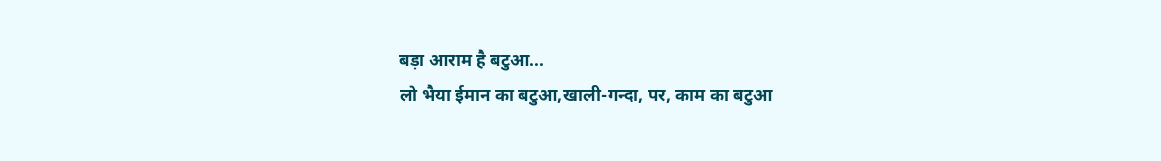बड़ा आराम है बटुआ...
लो भैया ईमान का बटुआ,खाली-गन्दा, पर, काम का बटुआ